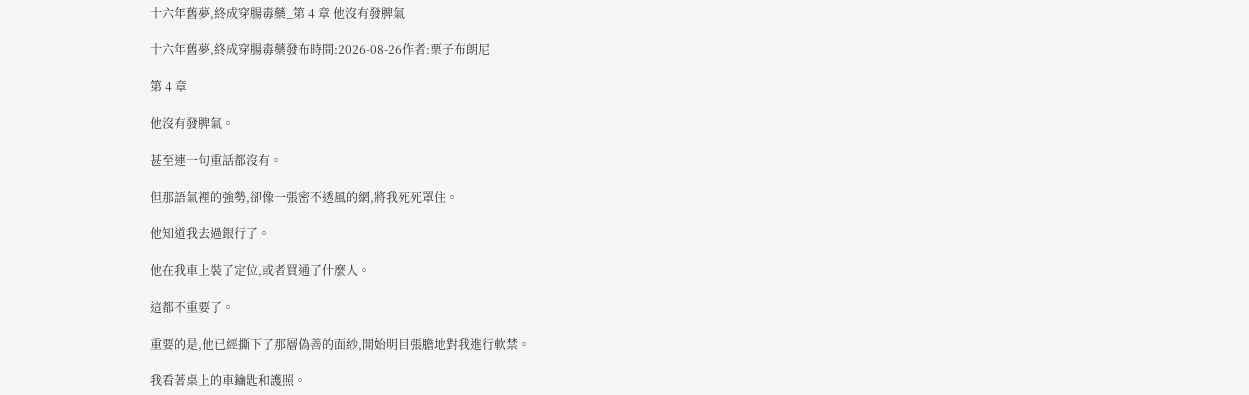十六年舊夢,終成穿腸毒藥_第 4 章 他沒有發脾氣

十六年舊夢,終成穿腸毒藥發布時間:2026-08-26作者:栗子布朗尼

第 4 章

他沒有發脾氣。

甚至連一句重話都沒有。

但那語氣裡的強勢,卻像一張密不透風的網,將我死死罩住。

他知道我去過銀行了。

他在我車上裝了定位,或者買通了什麼人。

這都不重要了。

重要的是,他已經撕下了那層偽善的面紗,開始明目張膽地對我進行軟禁。

我看著桌上的車鑰匙和護照。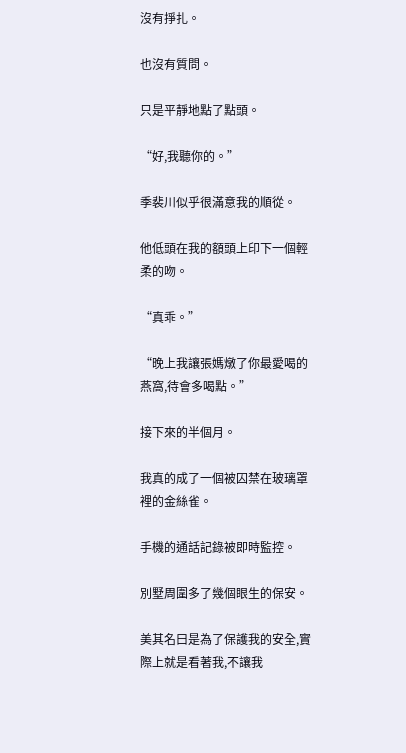沒有掙扎。

也沒有質問。

只是平靜地點了點頭。

“好,我聽你的。”

季裴川似乎很滿意我的順從。

他低頭在我的額頭上印下一個輕柔的吻。

“真乖。”

“晚上我讓張媽燉了你最愛喝的燕窩,待會多喝點。”

接下來的半個月。

我真的成了一個被囚禁在玻璃罩裡的金絲雀。

手機的通話記錄被即時監控。

別墅周圍多了幾個眼生的保安。

美其名曰是為了保護我的安全,實際上就是看著我,不讓我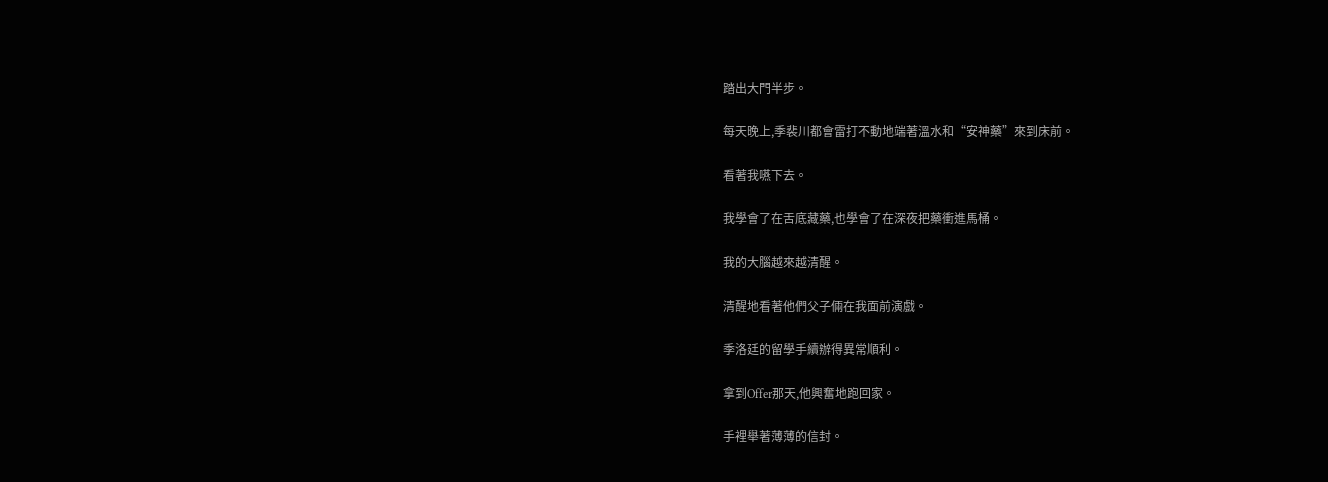踏出大門半步。

每天晚上,季裴川都會雷打不動地端著溫水和“安神藥”來到床前。

看著我嚥下去。

我學會了在舌底藏藥,也學會了在深夜把藥衝進馬桶。

我的大腦越來越清醒。

清醒地看著他們父子倆在我面前演戲。

季洛廷的留學手續辦得異常順利。

拿到Offer那天,他興奮地跑回家。

手裡舉著薄薄的信封。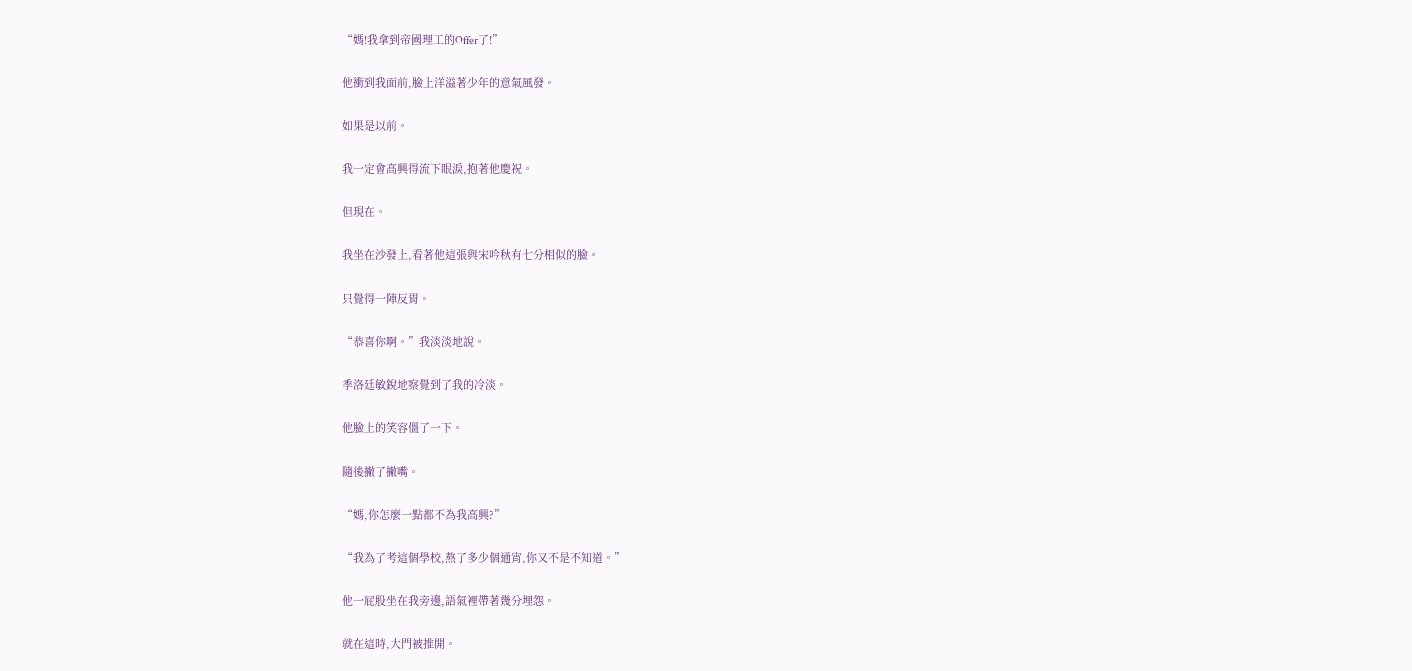“媽!我拿到帝國理工的Offer了!”

他衝到我面前,臉上洋溢著少年的意氣風發。

如果是以前。

我一定會高興得流下眼淚,抱著他慶祝。

但現在。

我坐在沙發上,看著他這張與宋吟秋有七分相似的臉。

只覺得一陣反胃。

“恭喜你啊。”我淡淡地說。

季洛廷敏銳地察覺到了我的冷淡。

他臉上的笑容僵了一下。

隨後撇了撇嘴。

“媽,你怎麼一點都不為我高興?”

“我為了考這個學校,熬了多少個通宵,你又不是不知道。”

他一屁股坐在我旁邊,語氣裡帶著幾分埋怨。

就在這時,大門被推開。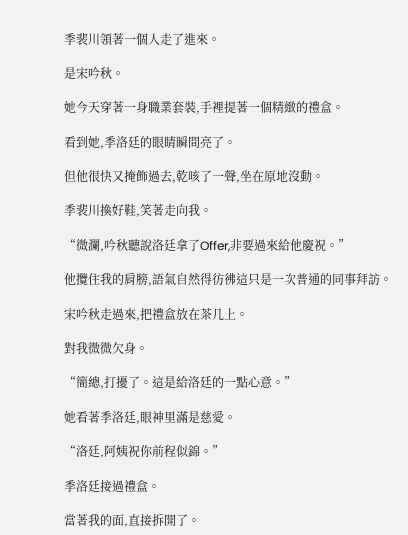季裴川領著一個人走了進來。

是宋吟秋。

她今天穿著一身職業套裝,手裡提著一個精緻的禮盒。

看到她,季洛廷的眼睛瞬間亮了。

但他很快又掩飾過去,乾咳了一聲,坐在原地沒動。

季裴川換好鞋,笑著走向我。

“微瀾,吟秋聽說洛廷拿了Offer,非要過來給他慶祝。”

他攬住我的肩膀,語氣自然得彷彿這只是一次普通的同事拜訪。

宋吟秋走過來,把禮盒放在茶几上。

對我微微欠身。

“簡總,打擾了。這是給洛廷的一點心意。”

她看著季洛廷,眼神里滿是慈愛。

“洛廷,阿姨祝你前程似錦。”

季洛廷接過禮盒。

當著我的面,直接拆開了。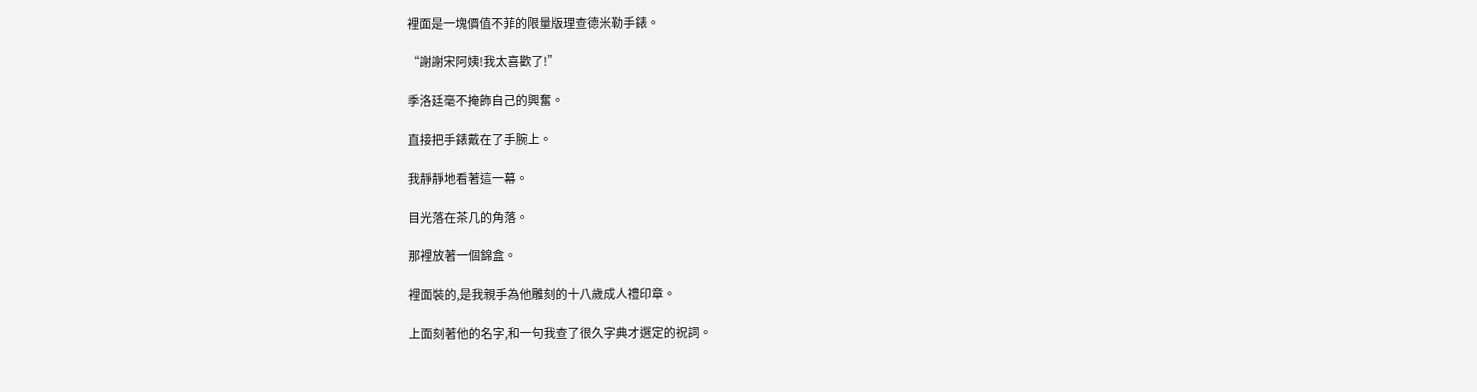裡面是一塊價值不菲的限量版理查德米勒手錶。

“謝謝宋阿姨!我太喜歡了!”

季洛廷毫不掩飾自己的興奮。

直接把手錶戴在了手腕上。

我靜靜地看著這一幕。

目光落在茶几的角落。

那裡放著一個錦盒。

裡面裝的,是我親手為他雕刻的十八歲成人禮印章。

上面刻著他的名字,和一句我查了很久字典才選定的祝詞。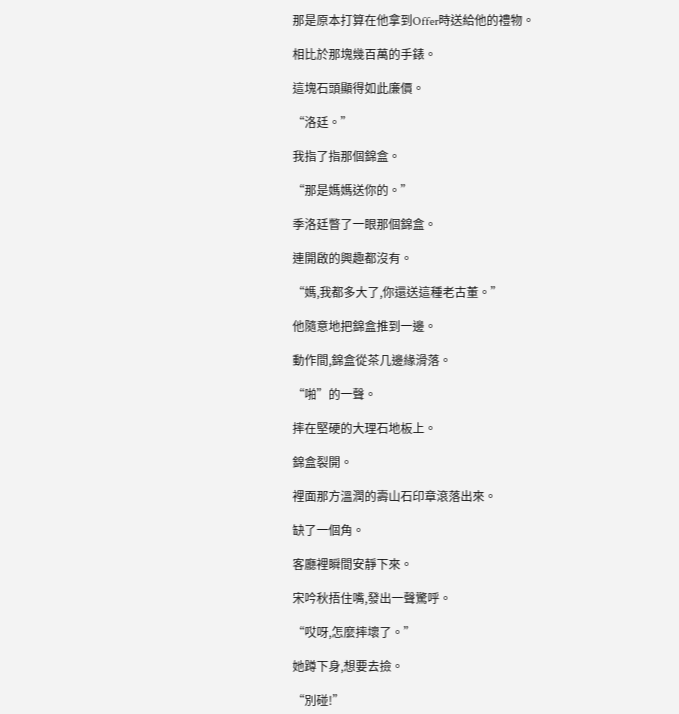那是原本打算在他拿到Offer時送給他的禮物。

相比於那塊幾百萬的手錶。

這塊石頭顯得如此廉價。

“洛廷。”

我指了指那個錦盒。

“那是媽媽送你的。”

季洛廷瞥了一眼那個錦盒。

連開啟的興趣都沒有。

“媽,我都多大了,你還送這種老古董。”

他隨意地把錦盒推到一邊。

動作間,錦盒從茶几邊緣滑落。

“啪”的一聲。

摔在堅硬的大理石地板上。

錦盒裂開。

裡面那方溫潤的壽山石印章滾落出來。

缺了一個角。

客廳裡瞬間安靜下來。

宋吟秋捂住嘴,發出一聲驚呼。

“哎呀,怎麼摔壞了。”

她蹲下身,想要去撿。

“別碰!”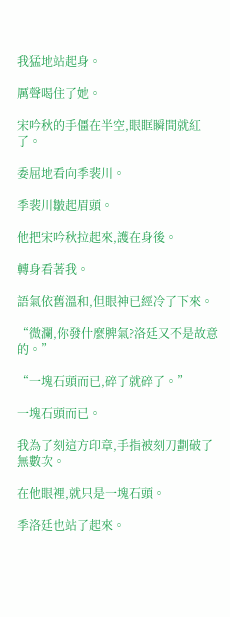我猛地站起身。

厲聲喝住了她。

宋吟秋的手僵在半空,眼眶瞬間就紅了。

委屈地看向季裴川。

季裴川皺起眉頭。

他把宋吟秋拉起來,護在身後。

轉身看著我。

語氣依舊溫和,但眼神已經冷了下來。

“微瀾,你發什麼脾氣?洛廷又不是故意的。”

“一塊石頭而已,碎了就碎了。”

一塊石頭而已。

我為了刻這方印章,手指被刻刀劃破了無數次。

在他眼裡,就只是一塊石頭。

季洛廷也站了起來。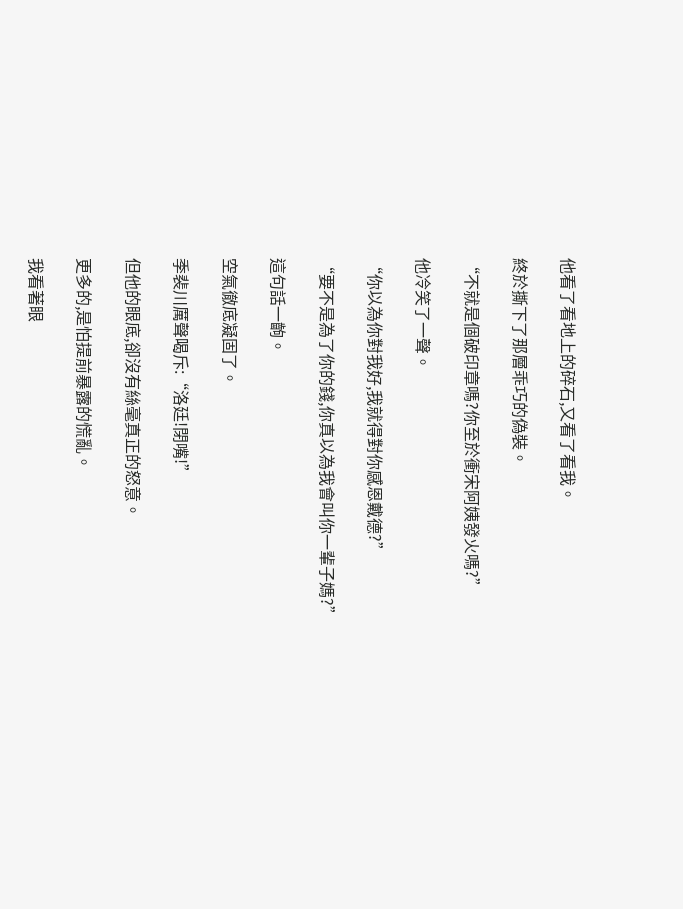他看了看地上的碎石,又看了看我。

終於撕下了那層乖巧的偽裝。

“不就是個破印章嗎?你至於衝宋阿姨發火嗎?”

他冷笑了一聲。

“你以為你對我好,我就得對你感恩戴德?”

“要不是為了你的錢,你真以為我會叫你一輩子媽?”

這句話一齣。

空氣徹底凝固了。

季裴川厲聲喝斥:“洛廷!閉嘴!”

但他的眼底,卻沒有絲毫真正的怒意。

更多的,是怕提前暴露的慌亂。

我看著眼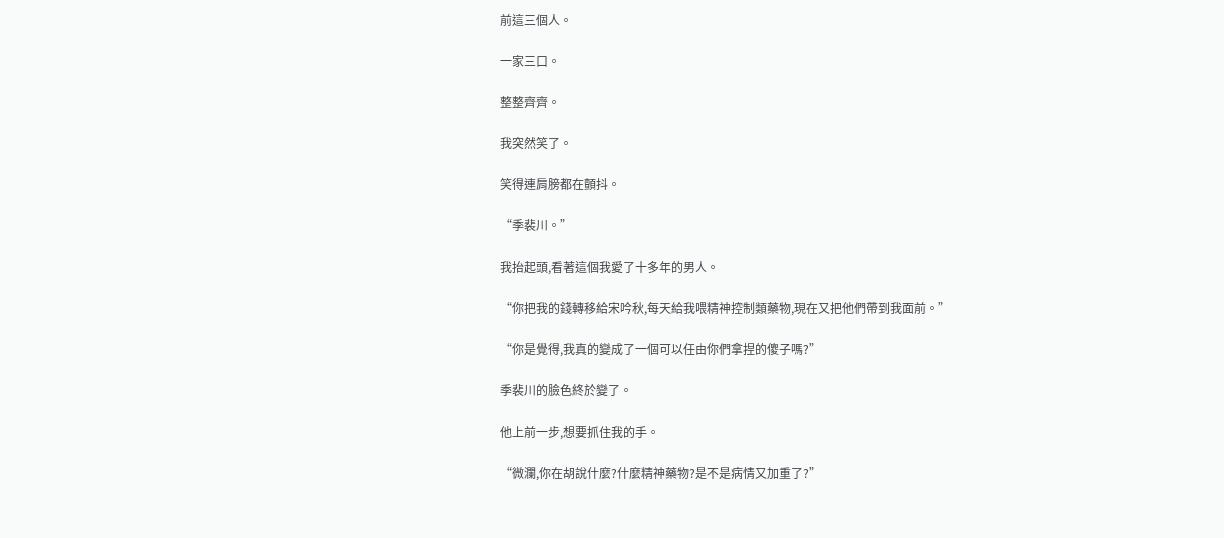前這三個人。

一家三口。

整整齊齊。

我突然笑了。

笑得連肩膀都在顫抖。

“季裴川。”

我抬起頭,看著這個我愛了十多年的男人。

“你把我的錢轉移給宋吟秋,每天給我喂精神控制類藥物,現在又把他們帶到我面前。”

“你是覺得,我真的變成了一個可以任由你們拿捏的傻子嗎?”

季裴川的臉色終於變了。

他上前一步,想要抓住我的手。

“微瀾,你在胡說什麼?什麼精神藥物?是不是病情又加重了?”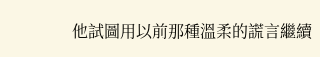他試圖用以前那種溫柔的謊言繼續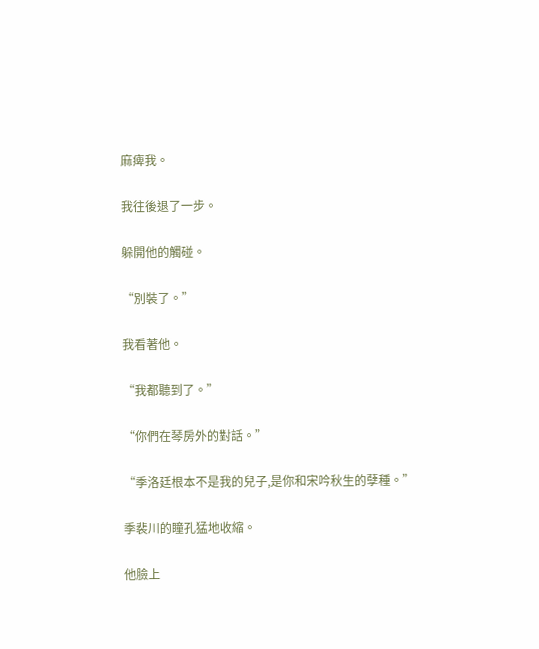麻痺我。

我往後退了一步。

躲開他的觸碰。

“別裝了。”

我看著他。

“我都聽到了。”

“你們在琴房外的對話。”

“季洛廷根本不是我的兒子,是你和宋吟秋生的孽種。”

季裴川的瞳孔猛地收縮。

他臉上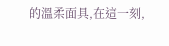的溫柔面具,在這一刻,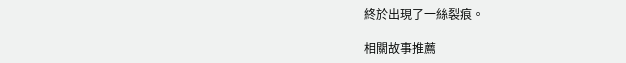終於出現了一絲裂痕。

相關故事推薦